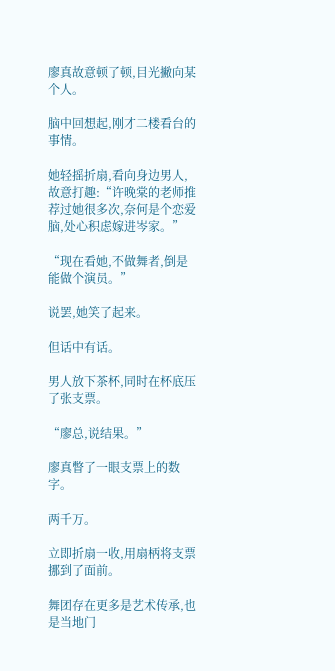廖真故意顿了顿,目光撇向某个人。

脑中回想起,刚才二楼看台的事情。

她轻摇折扇,看向身边男人,故意打趣:“许晚棠的老师推荐过她很多次,奈何是个恋爱脑,处心积虑嫁进岑家。”

“现在看她,不做舞者,倒是能做个演员。”

说罢,她笑了起来。

但话中有话。

男人放下茶杯,同时在杯底压了张支票。

“廖总,说结果。”

廖真瞥了一眼支票上的数字。

两千万。

立即折扇一收,用扇柄将支票挪到了面前。

舞团存在更多是艺术传承,也是当地门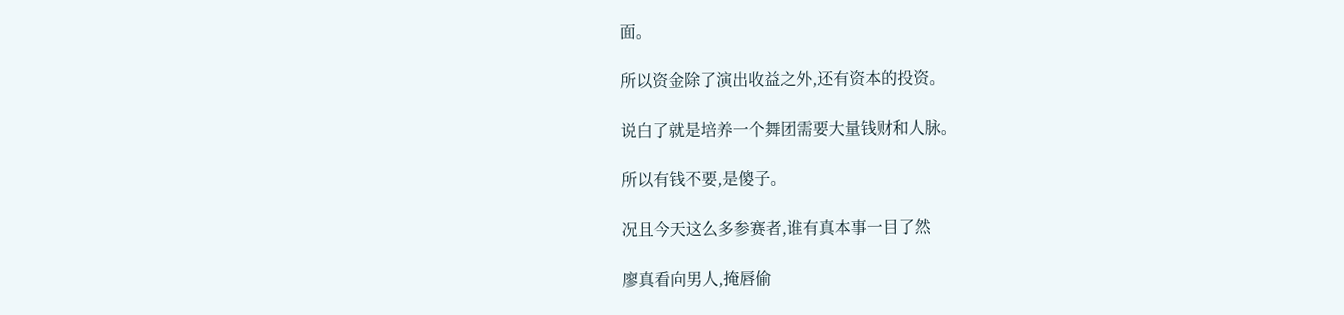面。

所以资金除了演出收益之外,还有资本的投资。

说白了就是培养一个舞团需要大量钱财和人脉。

所以有钱不要,是傻子。

况且今天这么多参赛者,谁有真本事一目了然

廖真看向男人,掩唇偷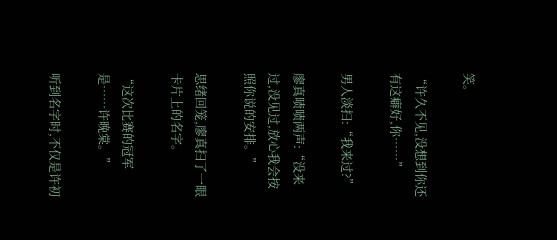笑。

“许久不见,没想到你还有这癖好,你……”

男人淡扫:“我来过?”

廖真啧啧两声:“没来过,没见过,放心我会按照你说的安排。”

思绪回笼,廖真扫了一眼卡片上的名字。

“这次比赛的冠军是……许晚棠。”

听到名字时,不仅是许初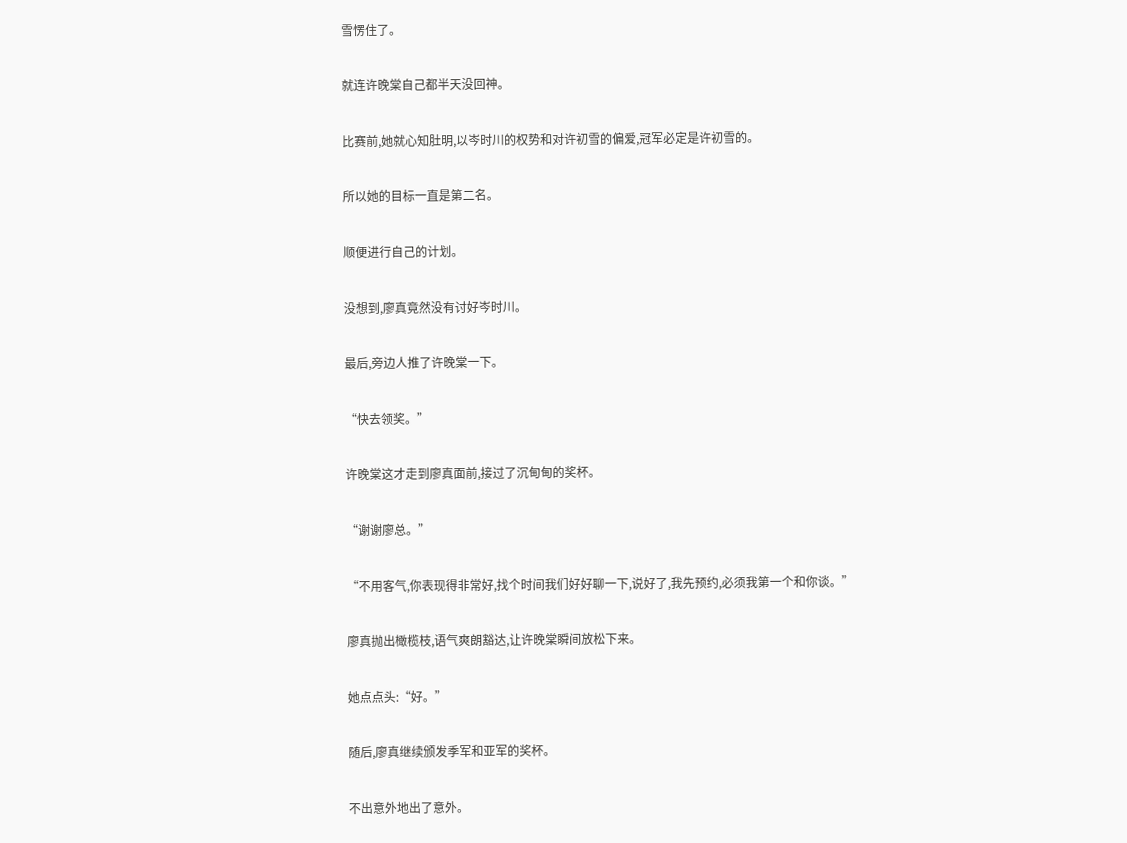雪愣住了。

就连许晚棠自己都半天没回神。

比赛前,她就心知肚明,以岑时川的权势和对许初雪的偏爱,冠军必定是许初雪的。

所以她的目标一直是第二名。

顺便进行自己的计划。

没想到,廖真竟然没有讨好岑时川。

最后,旁边人推了许晚棠一下。

“快去领奖。”

许晚棠这才走到廖真面前,接过了沉甸甸的奖杯。

“谢谢廖总。”

“不用客气,你表现得非常好,找个时间我们好好聊一下,说好了,我先预约,必须我第一个和你谈。”

廖真抛出橄榄枝,语气爽朗豁达,让许晚棠瞬间放松下来。

她点点头:“好。”

随后,廖真继续颁发季军和亚军的奖杯。

不出意外地出了意外。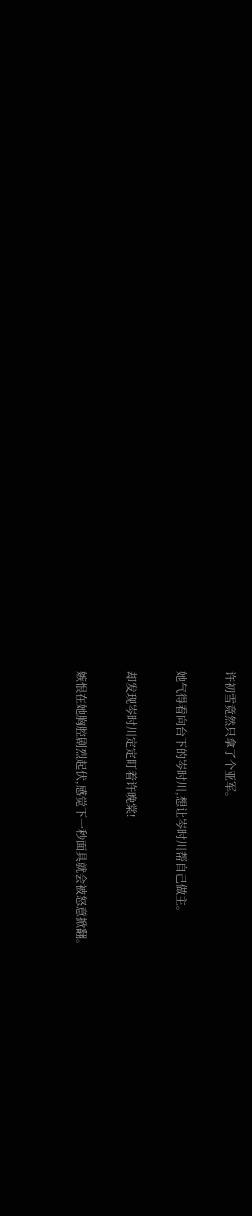许初雪竟然只拿了个亚军。

她气得看向台下的岑时川,想让岑时川帮自己做主。

却发现岑时川定定盯着许晚棠!

嫉恨在她胸腔剧烈起伏,感觉下一秒面具就会被怒意掀翻。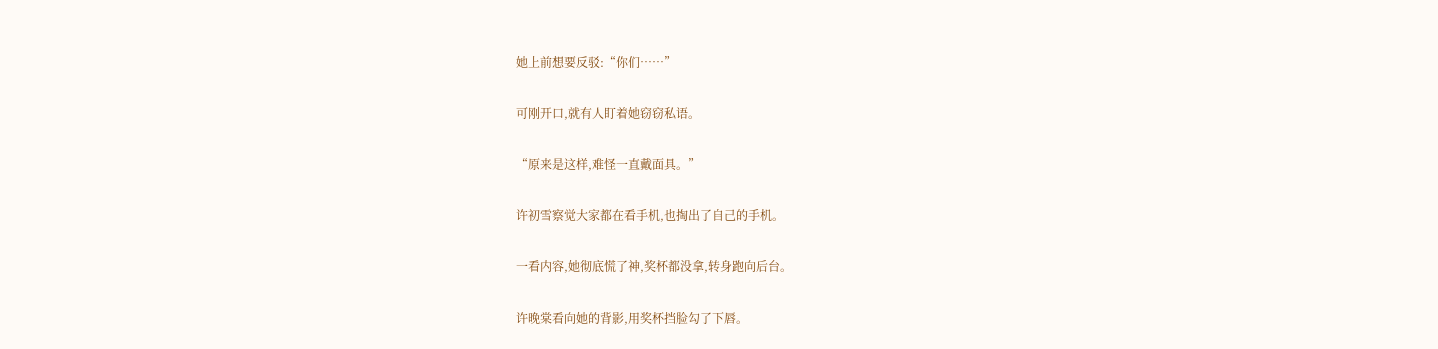她上前想要反驳:“你们……”

可刚开口,就有人盯着她窃窃私语。

“原来是这样,难怪一直戴面具。”

许初雪察觉大家都在看手机,也掏出了自己的手机。

一看内容,她彻底慌了神,奖杯都没拿,转身跑向后台。

许晚棠看向她的背影,用奖杯挡脸勾了下唇。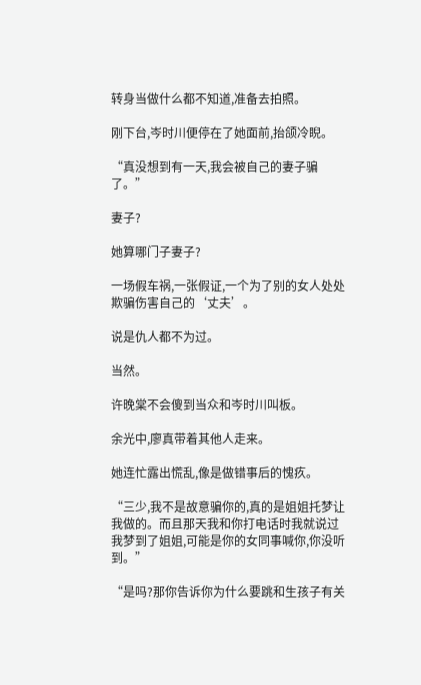转身当做什么都不知道,准备去拍照。

刚下台,岑时川便停在了她面前,抬颌冷睨。

“真没想到有一天,我会被自己的妻子骗了。”

妻子?

她算哪门子妻子?

一场假车祸,一张假证,一个为了别的女人处处欺骗伤害自己的‘丈夫’。

说是仇人都不为过。

当然。

许晚棠不会傻到当众和岑时川叫板。

余光中,廖真带着其他人走来。

她连忙露出慌乱,像是做错事后的愧疚。

“三少,我不是故意骗你的,真的是姐姐托梦让我做的。而且那天我和你打电话时我就说过我梦到了姐姐,可能是你的女同事喊你,你没听到。”

“是吗?那你告诉你为什么要跳和生孩子有关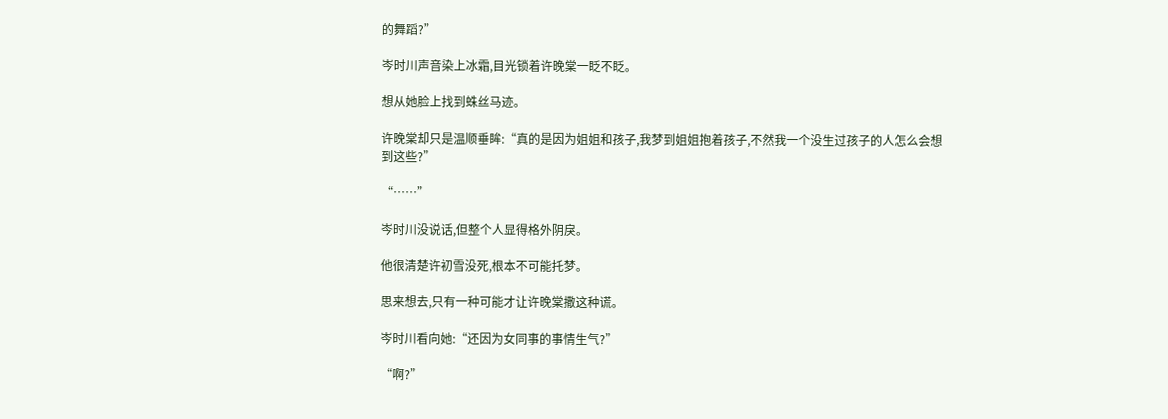的舞蹈?”

岑时川声音染上冰霜,目光锁着许晚棠一眨不眨。

想从她脸上找到蛛丝马迹。

许晚棠却只是温顺垂眸:“真的是因为姐姐和孩子,我梦到姐姐抱着孩子,不然我一个没生过孩子的人怎么会想到这些?”

“……”

岑时川没说话,但整个人显得格外阴戾。

他很清楚许初雪没死,根本不可能托梦。

思来想去,只有一种可能才让许晚棠撒这种谎。

岑时川看向她:“还因为女同事的事情生气?”

“啊?”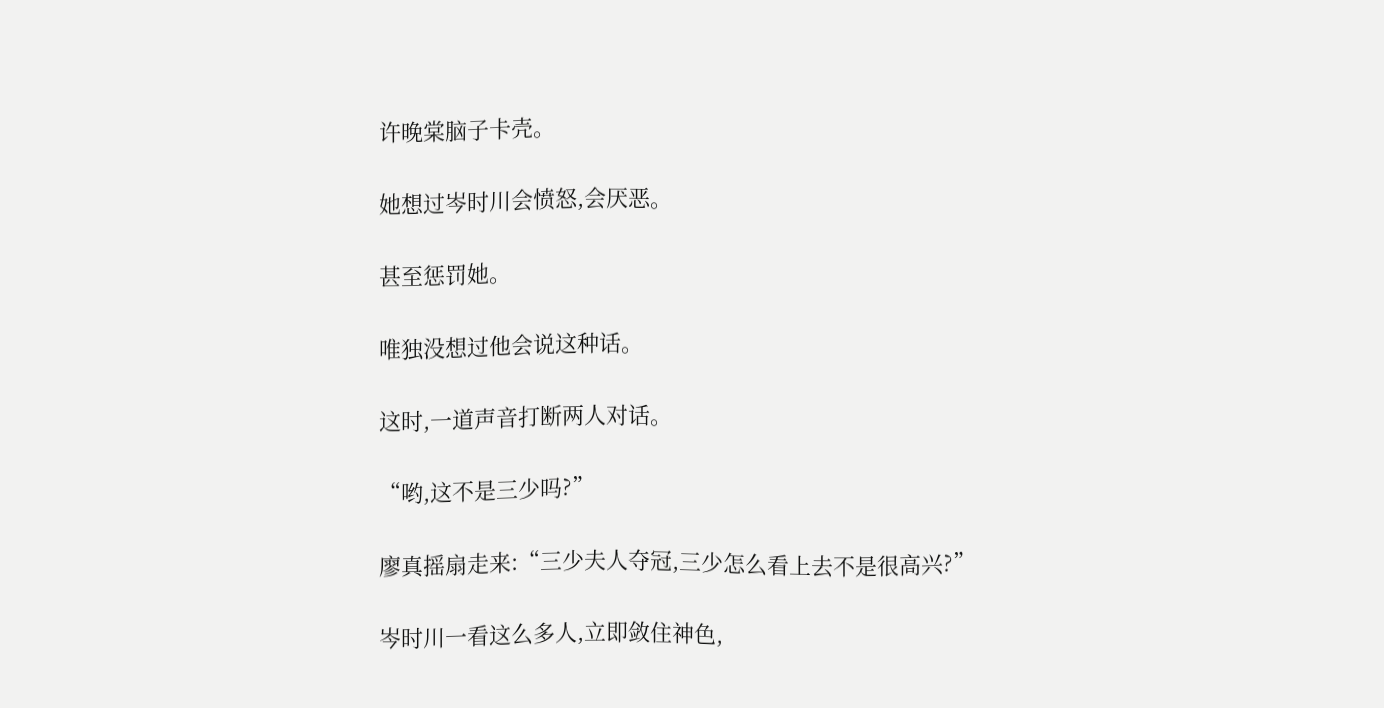许晚棠脑子卡壳。

她想过岑时川会愤怒,会厌恶。

甚至惩罚她。

唯独没想过他会说这种话。

这时,一道声音打断两人对话。

“哟,这不是三少吗?”

廖真摇扇走来:“三少夫人夺冠,三少怎么看上去不是很高兴?”

岑时川一看这么多人,立即敛住神色,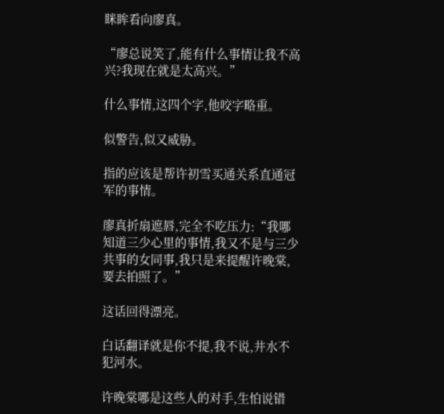眯眸看向廖真。

“廖总说笑了,能有什么事情让我不高兴?我现在就是太高兴。”

什么事情,这四个字,他咬字略重。

似警告,似又威胁。

指的应该是帮许初雪买通关系直通冠军的事情。

廖真折扇遮唇,完全不吃压力:“我哪知道三少心里的事情,我又不是与三少共事的女同事,我只是来提醒许晚棠,要去拍照了。”

这话回得漂亮。

白话翻译就是你不提,我不说,井水不犯河水。

许晚棠哪是这些人的对手,生怕说错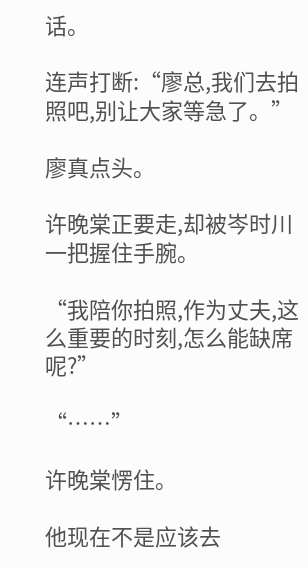话。

连声打断:“廖总,我们去拍照吧,别让大家等急了。”

廖真点头。

许晚棠正要走,却被岑时川一把握住手腕。

“我陪你拍照,作为丈夫,这么重要的时刻,怎么能缺席呢?”

“……”

许晚棠愣住。

他现在不是应该去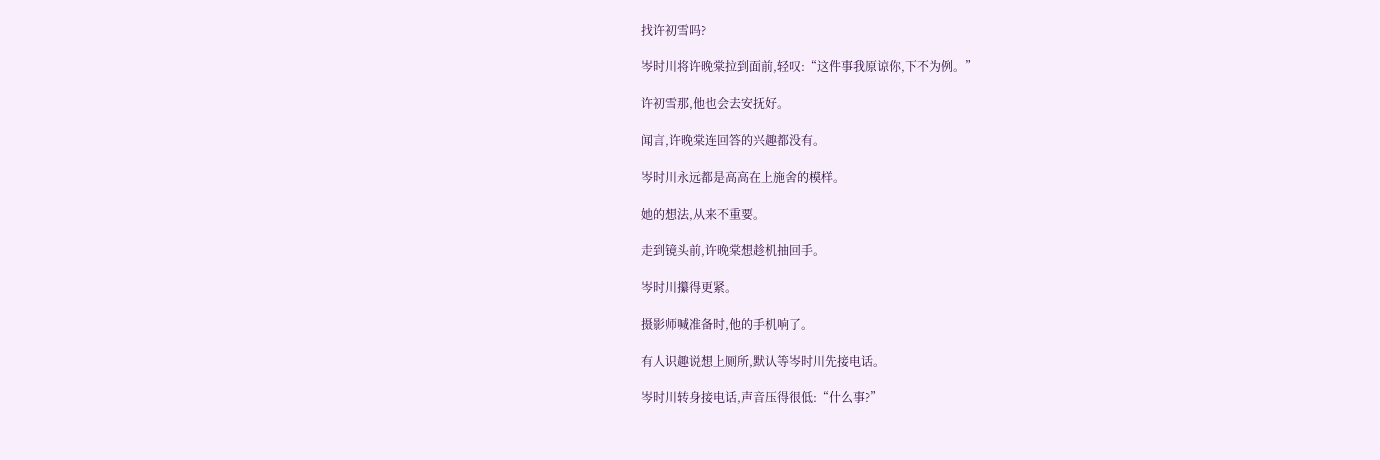找许初雪吗?

岑时川将许晚棠拉到面前,轻叹:“这件事我原谅你,下不为例。”

许初雪那,他也会去安抚好。

闻言,许晚棠连回答的兴趣都没有。

岑时川永远都是高高在上施舍的模样。

她的想法,从来不重要。

走到镜头前,许晚棠想趁机抽回手。

岑时川攥得更紧。

摄影师喊准备时,他的手机响了。

有人识趣说想上厕所,默认等岑时川先接电话。

岑时川转身接电话,声音压得很低:“什么事?”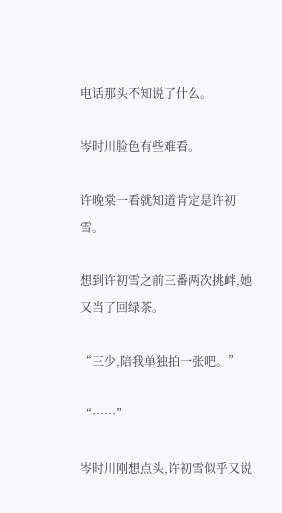电话那头不知说了什么。

岑时川脸色有些难看。

许晚棠一看就知道肯定是许初雪。

想到许初雪之前三番两次挑衅,她又当了回绿茶。

“三少,陪我单独拍一张吧。”

“……”

岑时川刚想点头,许初雪似乎又说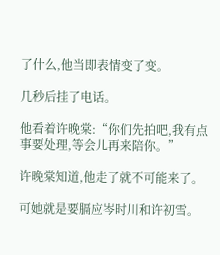了什么,他当即表情变了变。

几秒后挂了电话。

他看着许晚棠:“你们先拍吧,我有点事要处理,等会儿再来陪你。”

许晚棠知道,他走了就不可能来了。

可她就是要膈应岑时川和许初雪。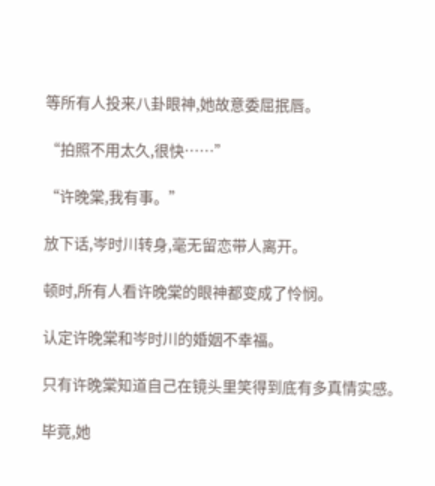等所有人投来八卦眼神,她故意委屈抿唇。

“拍照不用太久,很快……”

“许晚棠,我有事。”

放下话,岑时川转身,毫无留恋带人离开。

顿时,所有人看许晚棠的眼神都变成了怜悯。

认定许晚棠和岑时川的婚姻不幸福。

只有许晚棠知道自己在镜头里笑得到底有多真情实感。

毕竟,她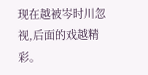现在越被岑时川忽视,后面的戏越精彩。